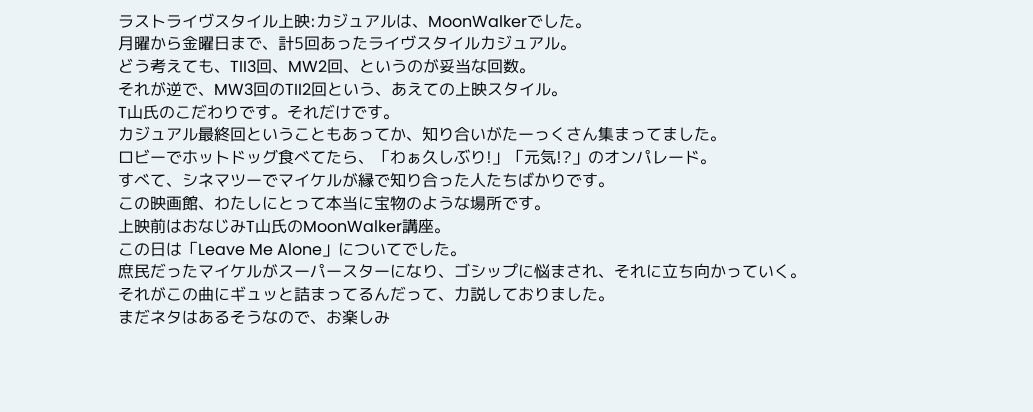ラストライヴスタイル上映:カジュアルは、MoonWalkerでした。
月曜から金曜日まで、計5回あったライヴスタイルカジュアル。
どう考えても、TII3回、MW2回、というのが妥当な回数。
それが逆で、MW3回のTII2回という、あえての上映スタイル。
T山氏のこだわりです。それだけです。
カジュアル最終回ということもあってか、知り合いがたーっくさん集まってました。
ロビーでホットドッグ食べてたら、「わぁ久しぶり!」「元気!?」のオンパレード。
すべて、シネマツーでマイケルが縁で知り合った人たちばかりです。
この映画館、わたしにとって本当に宝物のような場所です。
上映前はおなじみT山氏のMoonWalker講座。
この日は「Leave Me Alone」についてでした。
庶民だったマイケルがスーパースターになり、ゴシップに悩まされ、それに立ち向かっていく。
それがこの曲にギュッと詰まってるんだって、力説しておりました。
まだネタはあるそうなので、お楽しみ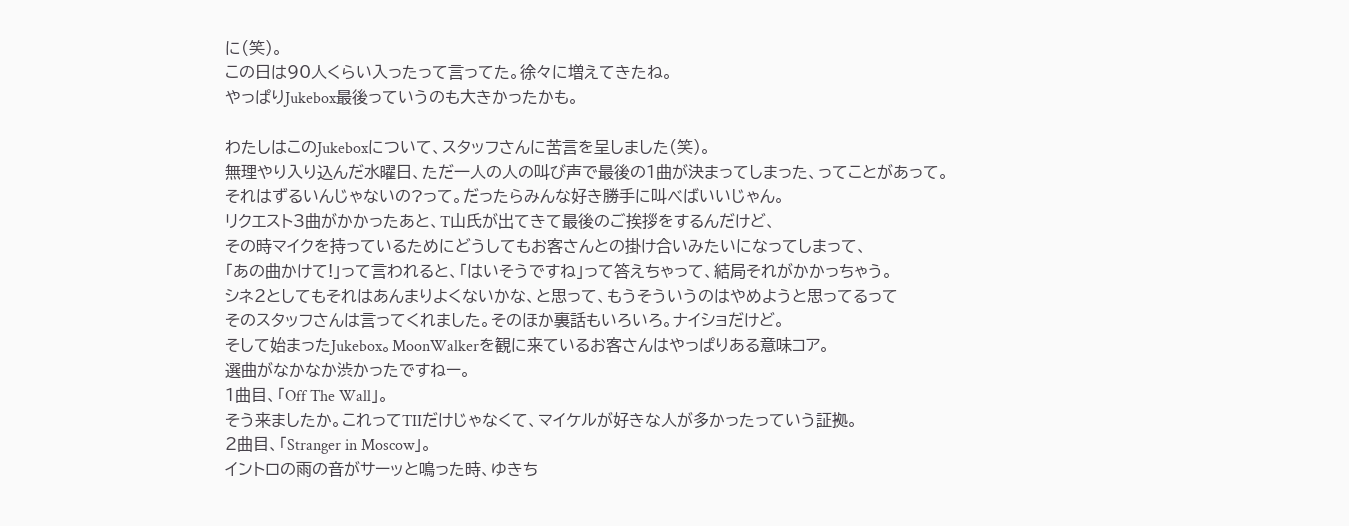に(笑)。
この日は90人くらい入ったって言ってた。徐々に増えてきたね。
やっぱりJukebox最後っていうのも大きかったかも。

わたしはこのJukeboxについて、スタッフさんに苦言を呈しました(笑)。
無理やり入り込んだ水曜日、ただ一人の人の叫び声で最後の1曲が決まってしまった、ってことがあって。
それはずるいんじゃないの?って。だったらみんな好き勝手に叫べばいいじゃん。
リクエスト3曲がかかったあと、T山氏が出てきて最後のご挨拶をするんだけど、
その時マイクを持っているためにどうしてもお客さんとの掛け合いみたいになってしまって、
「あの曲かけて!」って言われると、「はいそうですね」って答えちゃって、結局それがかかっちゃう。
シネ2としてもそれはあんまりよくないかな、と思って、もうそういうのはやめようと思ってるって
そのスタッフさんは言ってくれました。そのほか裏話もいろいろ。ナイショだけど。
そして始まったJukebox。MoonWalkerを観に来ているお客さんはやっぱりある意味コア。
選曲がなかなか渋かったですねー。
1曲目、「Off The Wall」。
そう来ましたか。これってTIIだけじゃなくて、マイケルが好きな人が多かったっていう証拠。
2曲目、「Stranger in Moscow」。
イントロの雨の音がサーッと鳴った時、ゆきち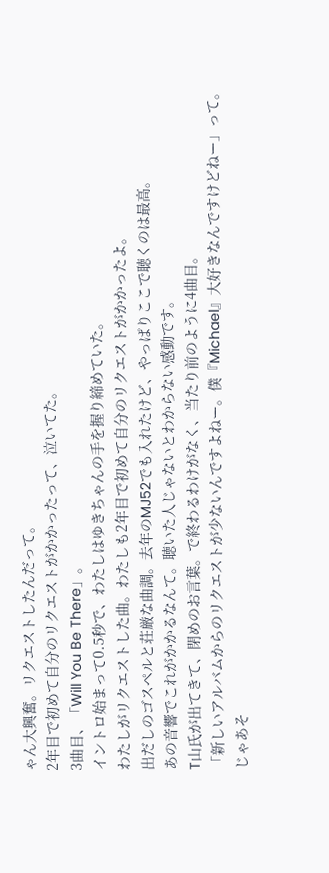ゃん大興奮。リクエストしたんだって。
2年目で初めて自分のリクエストがかかったって、泣いてた。
3曲目、「Will You Be There」。
イントロ始まって0.5秒で、わたしはゆきちゃんの手を握り締めていた。
わたしがリクエストした曲。わたしも2年目で初めて自分のリクエストがかかったよ。
出だしのゴスペルと荘厳な曲調。去年のMJ52でも入れたけど、やっぱりここで聴くのは最高。
あの音響でこれがかかるなんて。聴いた人じゃないとわからない感動です。
T山氏が出てきて、閉めのお言葉。で終わるわけがなく、当たり前のように4曲目。
「新しいアルバムからのリクエストが少ないんですよねー。僕『Michael』大好きなんですけどねー」って。
じゃあそ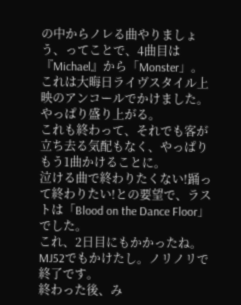の中からノレる曲やりましょう、ってことで、4曲目は『Michael』から「Monster」。
これは大晦日ライヴスタイル上映のアンコールでかけました。やっぱり盛り上がる。
これも終わって、それでも客が立ち去る気配もなく、やっぱりもう1曲かけることに。
泣ける曲で終わりたくない!踊って終わりたい!との要望で、ラストは「Blood on the Dance Floor」でした。
これ、2日目にもかかったね。MJ52でもかけたし。ノリノリで終了です。
終わった後、み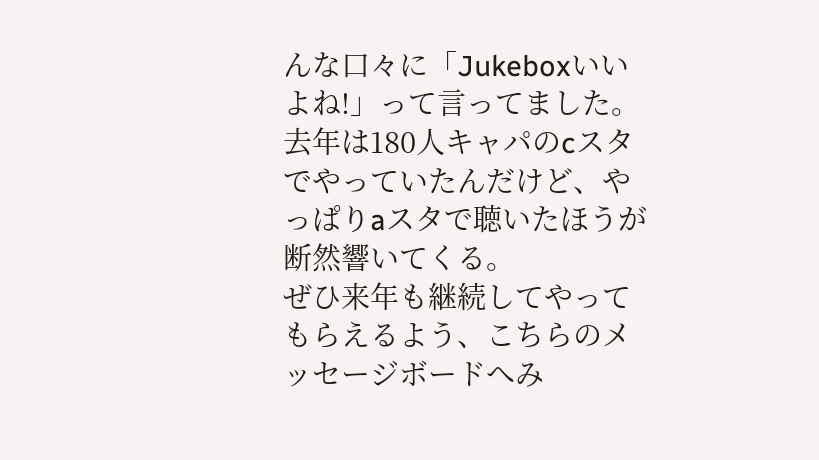んな口々に「Jukeboxいいよね!」って言ってました。
去年は180人キャパのcスタでやっていたんだけど、やっぱりaスタで聴いたほうが断然響いてくる。
ぜひ来年も継続してやってもらえるよう、こちらのメッセージボードへみ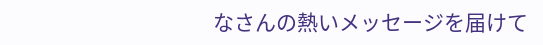なさんの熱いメッセージを届けて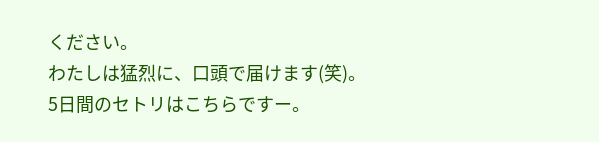ください。
わたしは猛烈に、口頭で届けます(笑)。
5日間のセトリはこちらですー。